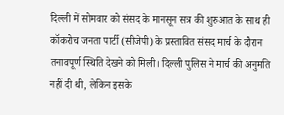दिल्ली में सोमवार को संसद के मानसून सत्र की शुरुआत के साथ ही कॉकरोच जनता पार्टी (सीजेपी) के प्रस्तावित संसद मार्च के दौरान तनावपूर्ण स्थिति देखने को मिली। दिल्ली पुलिस ने मार्च की अनुमति नहीं दी थी, लेकिन इसके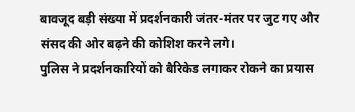बावजूद बड़ी संख्या में प्रदर्शनकारी जंतर-मंतर पर जुट गए और संसद की ओर बढ़ने की कोशिश करने लगे।
पुलिस ने प्रदर्शनकारियों को बैरिकेड लगाकर रोकने का प्रयास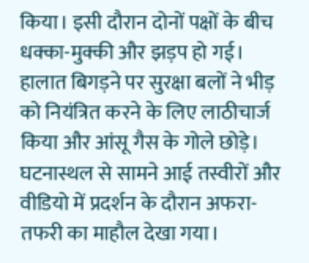किया। इसी दौरान दोनों पक्षों के बीच धक्का-मुक्की और झड़प हो गई। हालात बिगड़ने पर सुरक्षा बलों ने भीड़ को नियंत्रित करने के लिए लाठीचार्ज किया और आंसू गैस के गोले छोड़े। घटनास्थल से सामने आई तस्वीरों और वीडियो में प्रदर्शन के दौरान अफरा-तफरी का माहौल देखा गया।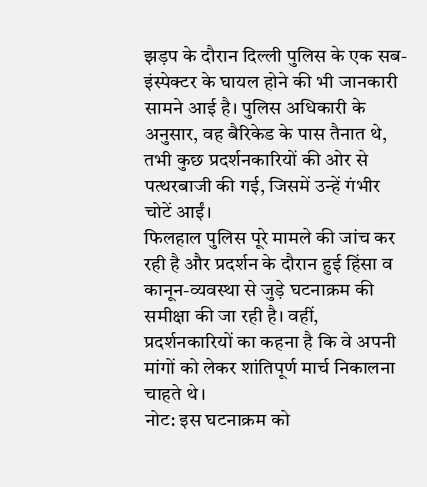झड़प के दौरान दिल्ली पुलिस के एक सब-इंस्पेक्टर के घायल होने की भी जानकारी सामने आई है। पुलिस अधिकारी के अनुसार, वह बैरिकेड के पास तैनात थे, तभी कुछ प्रदर्शनकारियों की ओर से पत्थरबाजी की गई, जिसमें उन्हें गंभीर चोटें आईं।
फिलहाल पुलिस पूरे मामले की जांच कर रही है और प्रदर्शन के दौरान हुई हिंसा व कानून-व्यवस्था से जुड़े घटनाक्रम की समीक्षा की जा रही है। वहीं, प्रदर्शनकारियों का कहना है कि वे अपनी मांगों को लेकर शांतिपूर्ण मार्च निकालना चाहते थे।
नोट: इस घटनाक्रम को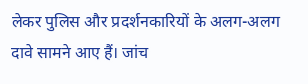लेकर पुलिस और प्रदर्शनकारियों के अलग-अलग दावे सामने आए हैं। जांच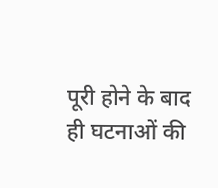पूरी होने के बाद ही घटनाओं की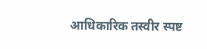आधिकारिक तस्वीर स्पष्ट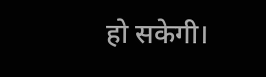हो सकेगी।